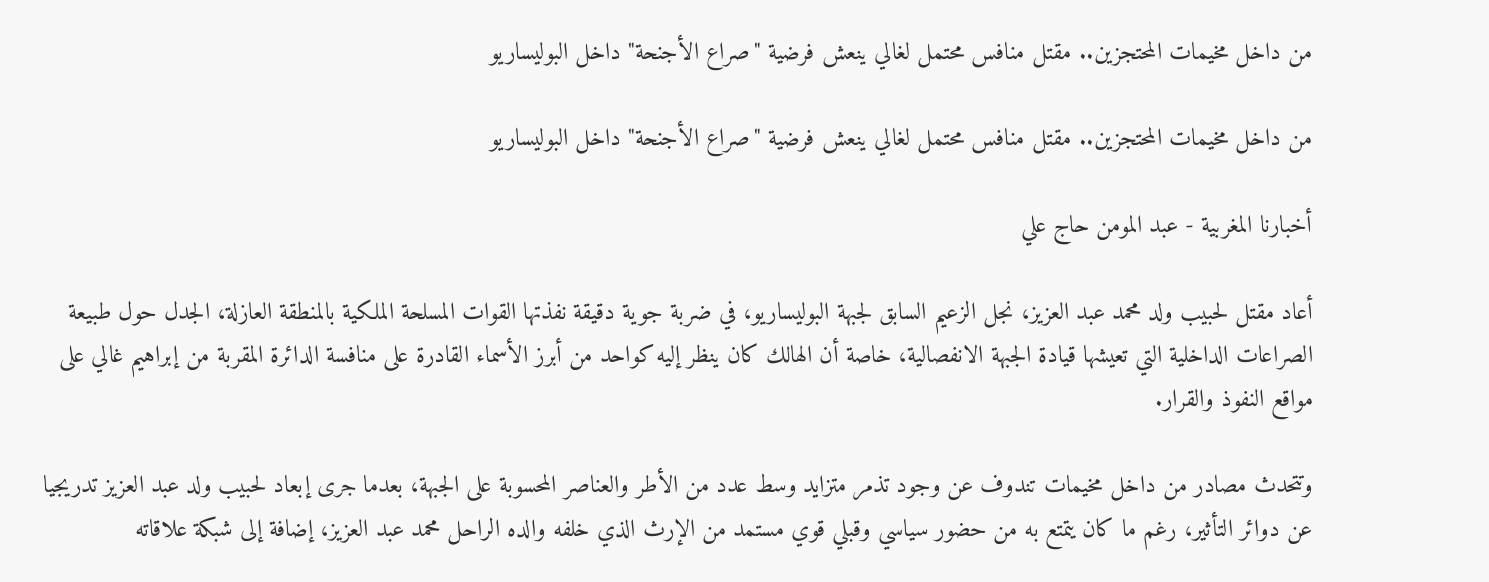من داخل مخيمات المحتجزين.. مقتل منافس محتمل لغالي ينعش فرضية "صراع الأجنحة" داخل البوليساريو

من داخل مخيمات المحتجزين.. مقتل منافس محتمل لغالي ينعش فرضية "صراع الأجنحة" داخل البوليساريو

أخبارنا المغربية - عبد المومن حاج علي

أعاد مقتل لحبيب ولد محمد عبد العزيز، نجل الزعيم السابق لجبهة البوليساريو، في ضربة جوية دقيقة نفذتها القوات المسلحة الملكية بالمنطقة العازلة، الجدل حول طبيعة الصراعات الداخلية التي تعيشها قيادة الجبهة الانفصالية، خاصة أن الهالك كان ينظر إليه كواحد من أبرز الأسماء القادرة على منافسة الدائرة المقربة من إبراهيم غالي على مواقع النفوذ والقرار.

وتتحدث مصادر من داخل مخيمات تندوف عن وجود تذمر متزايد وسط عدد من الأطر والعناصر المحسوبة على الجبهة، بعدما جرى إبعاد لحبيب ولد عبد العزيز تدريجيا عن دوائر التأثير، رغم ما كان يتمتع به من حضور سياسي وقبلي قوي مستمد من الإرث الذي خلفه والده الراحل محمد عبد العزيز، إضافة إلى شبكة علاقاته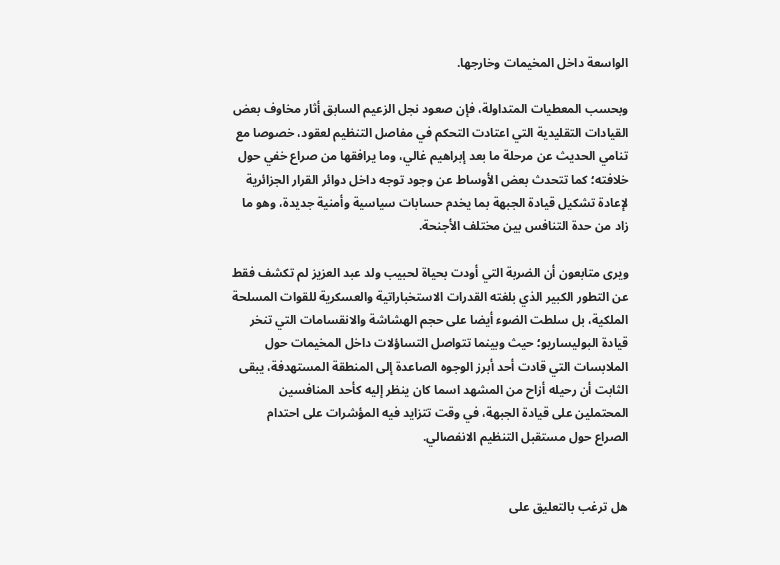الواسعة داخل المخيمات وخارجها.

وبحسب المعطيات المتداولة، فإن صعود نجل الزعيم السابق أثار مخاوف بعض القيادات التقليدية التي اعتادت التحكم في مفاصل التنظيم لعقود، خصوصا مع تنامي الحديث عن مرحلة ما بعد إبراهيم غالي، وما يرافقها من صراع خفي حول خلافته؛ كما تتحدث بعض الأوساط عن وجود توجه داخل دوائر القرار الجزائرية لإعادة تشكيل قيادة الجبهة بما يخدم حسابات سياسية وأمنية جديدة، وهو ما زاد من حدة التنافس بين مختلف الأجنحة.

ويرى متابعون أن الضربة التي أودت بحياة لحبيب ولد عبد العزيز لم تكشف فقط عن التطور الكبير الذي بلغته القدرات الاستخباراتية والعسكرية للقوات المسلحة الملكية، بل سلطت الضوء أيضا على حجم الهشاشة والانقسامات التي تنخر قيادة البوليساريو؛ حيث وبينما تتواصل التساؤلات داخل المخيمات حول الملابسات التي قادت أحد أبرز الوجوه الصاعدة إلى المنطقة المستهدفة، يبقى الثابت أن رحيله أزاح من المشهد اسما كان ينظر إليه كأحد المنافسين المحتملين على قيادة الجبهة، في وقت تتزايد فيه المؤشرات على احتدام الصراع حول مستقبل التنظيم الانفصالي.


هل ترغب بالتعليق على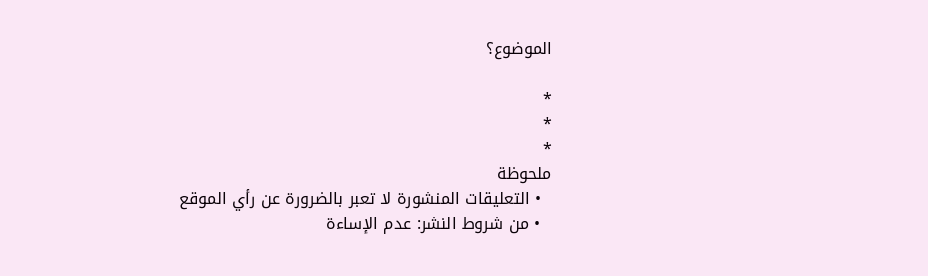الموضوع؟

*
*
*
ملحوظة
  • التعليقات المنشورة لا تعبر بالضرورة عن رأي الموقع
  • من شروط النشر: عدم الإساءة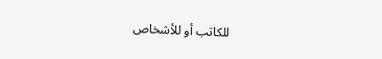للكاتب أو للأشخاص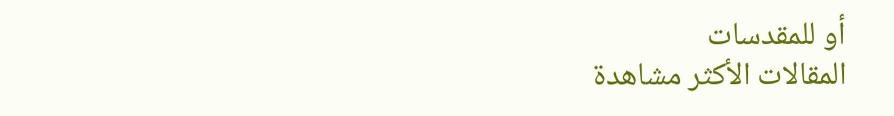أو للمقدسات
المقالات الأكثر مشاهدة